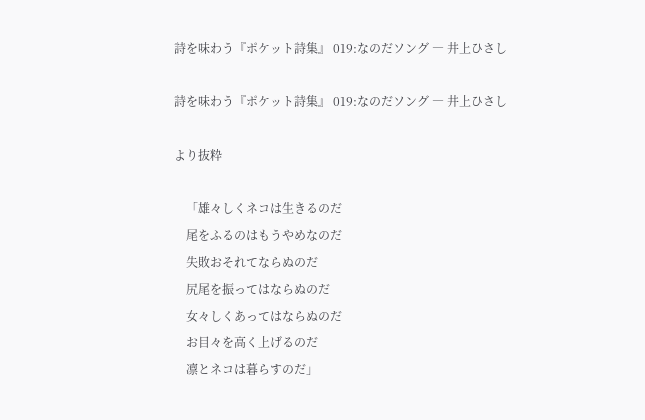詩を味わう『ポケット詩集』 019:なのだソング ― 井上ひさし

詩を味わう『ポケット詩集』 019:なのだソング ― 井上ひさし

より抜粋

    「雄々しくネコは生きるのだ
    尾をふるのはもうやめなのだ
    失敗おそれてならぬのだ
    尻尾を振ってはならぬのだ
    女々しくあってはならぬのだ
    お目々を高く上げるのだ
    凛とネコは暮らすのだ」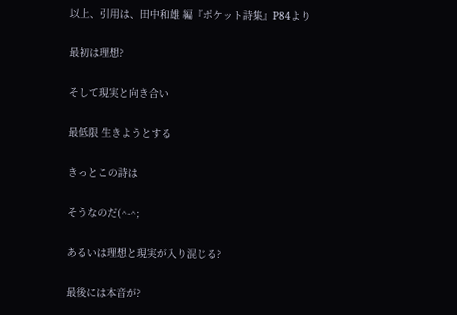以上、引用は、田中和雄 編『ポケット詩集』P84より

最初は理想?

そして現実と向き合い

最低限 生きようとする

きっとこの詩は

そうなのだ(^-^;

あるいは理想と現実が入り混じる?

最後には本音が?